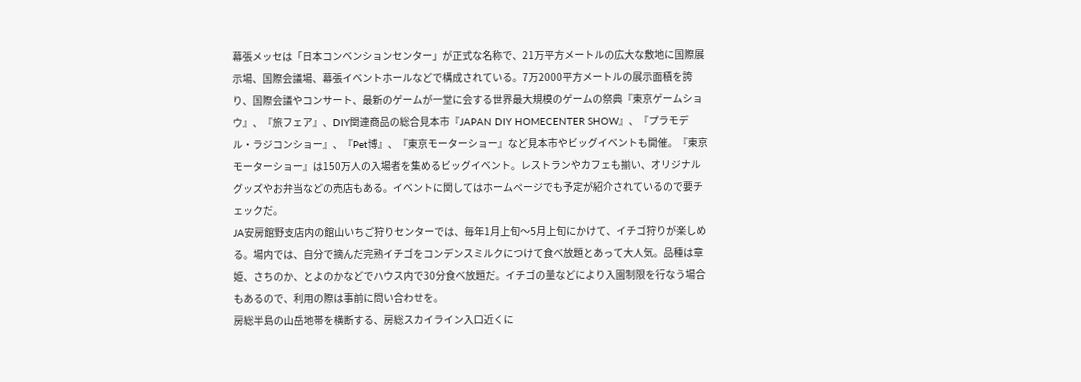幕張メッセは「日本コンベンションセンター」が正式な名称で、21万平方メートルの広大な敷地に国際展示場、国際会議場、幕張イベントホールなどで構成されている。7万2000平方メートルの展示面積を誇り、国際会議やコンサート、最新のゲームが一堂に会する世界最大規模のゲームの祭典『東京ゲームショウ』、『旅フェア』、DIY関連商品の総合見本市『JAPAN DIY HOMECENTER SHOW』、『プラモデル・ラジコンショー』、『Pet博』、『東京モーターショー』など見本市やビッグイベントも開催。『東京モーターショー』は150万人の入場者を集めるビッグイベント。レストランやカフェも揃い、オリジナルグッズやお弁当などの売店もある。イベントに関してはホームページでも予定が紹介されているので要チェックだ。
JA安房館野支店内の館山いちご狩りセンターでは、毎年1月上旬〜5月上旬にかけて、イチゴ狩りが楽しめる。場内では、自分で摘んだ完熟イチゴをコンデンスミルクにつけて食べ放題とあって大人気。品種は章姫、さちのか、とよのかなどでハウス内で30分食べ放題だ。イチゴの量などにより入園制限を行なう場合もあるので、利用の際は事前に問い合わせを。
房総半島の山岳地帯を横断する、房総スカイライン入口近くに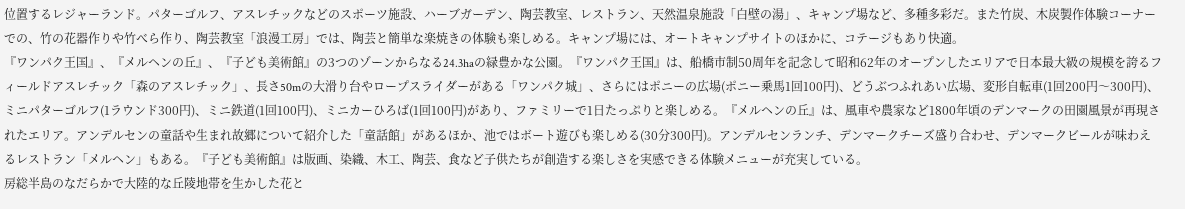位置するレジャーランド。パターゴルフ、アスレチックなどのスポーツ施設、ハーブガーデン、陶芸教室、レストラン、天然温泉施設「白壁の湯」、キャンプ場など、多種多彩だ。また竹炭、木炭製作体験コーナーでの、竹の花器作りや竹べら作り、陶芸教室「浪漫工房」では、陶芸と簡単な楽焼きの体験も楽しめる。キャンプ場には、オートキャンプサイトのほかに、コテージもあり快適。
『ワンパク王国』、『メルヘンの丘』、『子ども美術館』の3つのゾーンからなる24.3haの緑豊かな公園。『ワンパク王国』は、船橋市制50周年を記念して昭和62年のオープンしたエリアで日本最大級の規模を誇るフィールドアスレチック「森のアスレチック」、長さ50mの大滑り台やロープスライダーがある「ワンパク城」、さらにはポニーの広場(ポニー乗馬1回100円)、どうぶつふれあい広場、変形自転車(1回200円〜300円)、ミニパターゴルフ(1ラウンド300円)、ミニ鉄道(1回100円)、ミニカーひろば(1回100円)があり、ファミリーで1日たっぷりと楽しめる。『メルヘンの丘』は、風車や農家など1800年頃のデンマークの田園風景が再現されたエリア。アンデルセンの童話や生まれ故郷について紹介した「童話館」があるほか、池ではボート遊びも楽しめる(30分300円)。アンデルセンランチ、デンマークチーズ盛り合わせ、デンマークビールが味わえるレストラン「メルヘン」もある。『子ども美術館』は版画、染織、木工、陶芸、食など子供たちが創造する楽しさを実感できる体験メニューが充実している。
房総半島のなだらかで大陸的な丘陵地帯を生かした花と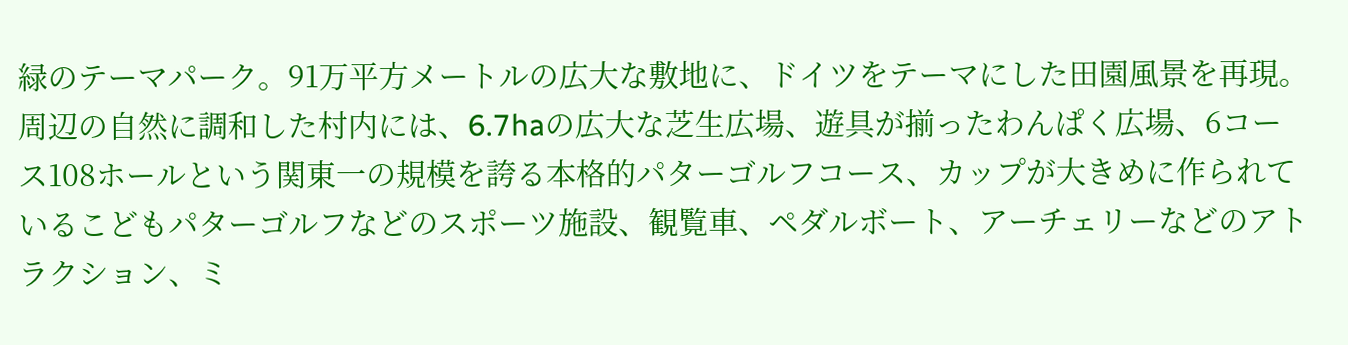緑のテーマパーク。91万平方メートルの広大な敷地に、ドイツをテーマにした田園風景を再現。周辺の自然に調和した村内には、6.7haの広大な芝生広場、遊具が揃ったわんぱく広場、6コース108ホールという関東一の規模を誇る本格的パターゴルフコース、カップが大きめに作られているこどもパターゴルフなどのスポーツ施設、観覧車、ペダルボート、アーチェリーなどのアトラクション、ミ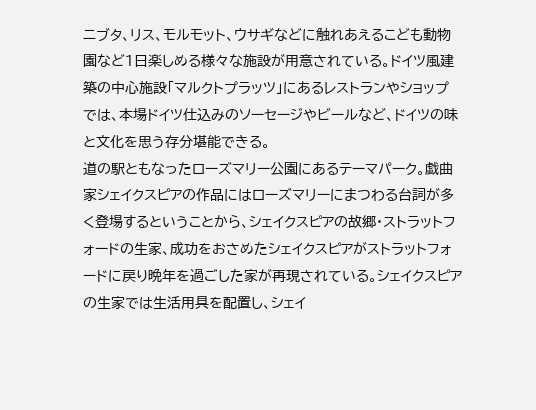ニブタ、リス、モルモット、ウサギなどに触れあえるこども動物園など1日楽しめる様々な施設が用意されている。ドイツ風建築の中心施設「マルクトプラッツ」にあるレストランやショップでは、本場ドイツ仕込みのソーセージやビールなど、ドイツの味と文化を思う存分堪能できる。
道の駅ともなったローズマリー公園にあるテーマパーク。戯曲家シェイクスピアの作品にはローズマリーにまつわる台詞が多く登場するということから、シェイクスピアの故郷・ストラットフォードの生家、成功をおさめたシェイクスピアがストラットフォードに戻り晩年を過ごした家が再現されている。シェイクスピアの生家では生活用具を配置し、シェイ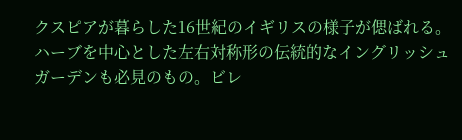クスピアが暮らした16世紀のイギリスの様子が偲ばれる。ハーブを中心とした左右対称形の伝統的なイングリッシュガーデンも必見のもの。ビレ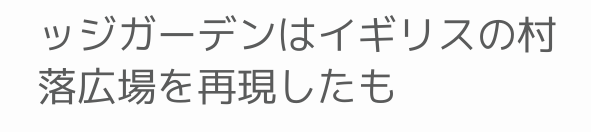ッジガーデンはイギリスの村落広場を再現したも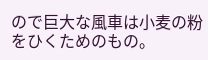ので巨大な風車は小麦の粉をひくためのもの。